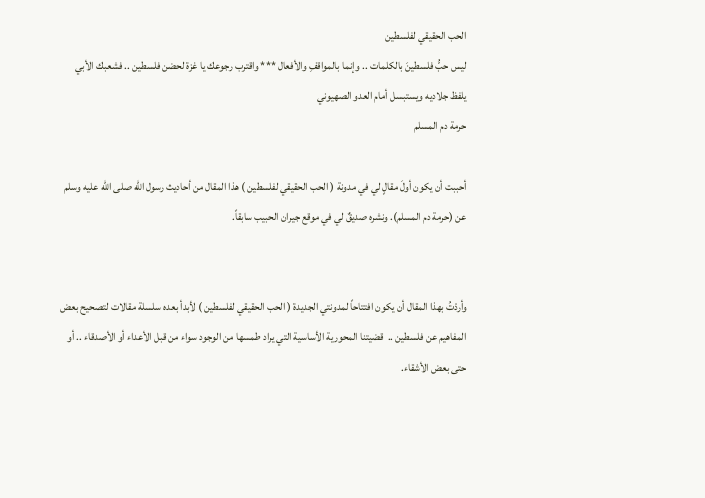الحب الحقيقي لفلسطين
ليس حبُّ فلسطينَ بالكلمات .. وإنما بالمواقفِ والأفعال *** واقترب رجوعك يا غزة لحضن فلسطين .. فشعبك الأبي يلفظ جلاديه ويستبسل أمام العدو الصهيوني
حرمة دم المسلم

أحببت أن يكون أولَ مقالٍ لي في مدونة ( الحب الحقيقي لفلسطين ) هذا المقال من أحاديث رسول الله صلى الله عليه وسلم عن (حرمة دم المسلم). ونشره صديقٌ لي في موقع جيران الحبيب سابقاً.


وأردْتُ بهذا المقال أن يكون افتتاحاً لمدونتي الجديدة ( الحب الحقيقي لفلسطين ) لأبدأ بعده سلسلة مقالات لتصحيح بعض المفاهيم عن فلسطين ..  قضيتنا المحورية الأساسية التي يراد طمسها من الوجود سواء من قبل الأعداء أو الأصدقاء .. أو حتى بعض الأشقاء.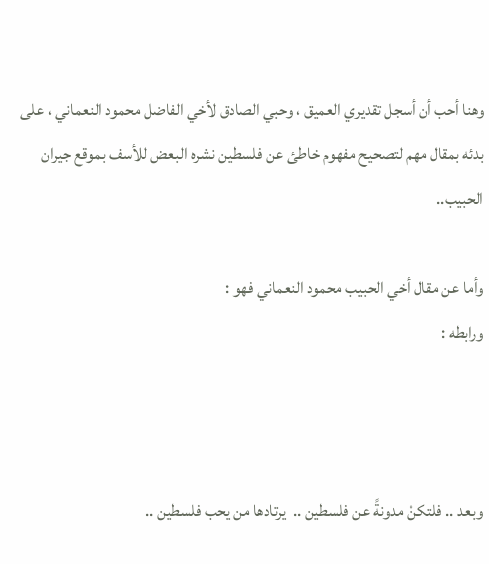وهنا أحب أن أسجل تقديري العميق ، وحبي الصادق لأخي الفاضل محمود النعماني ، على بدئه بمقال مهم لتصحيح مفهوم خاطئ عن فلسطين نشره البعض للأسف بموقع جيران الحبيب..

وأما عن مقال أخي الحبيب محمود النعماني فهو :
ورابطه :



وبعد .. فلتكنْ مدونةً عن فلسطين ..  يرتادها من يحب فلسطين ..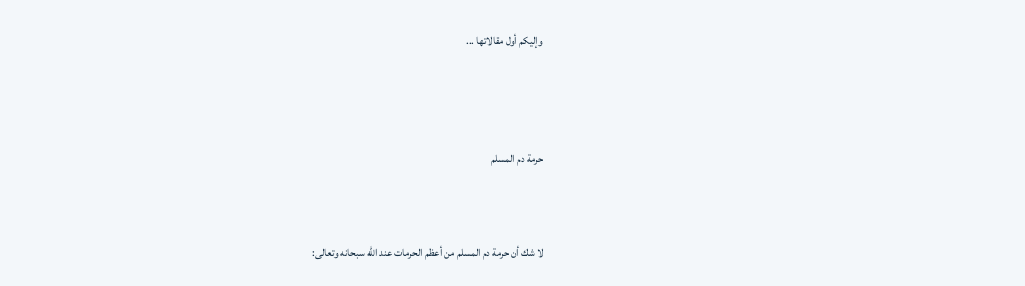وإليكم أول مقالاتها ...




حرمة دم المسلم



لا شك أن حرمة دم المسلم من أعظم الحرمات عند الله سبحانه وتعالى: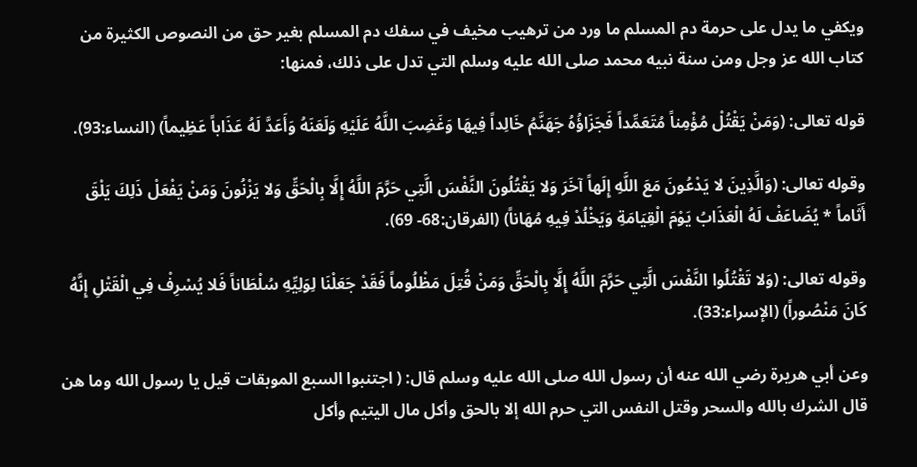ويكفي ما يدل على حرمة دم المسلم ما ورد من ترهيب مخيف في سفك دم المسلم بغير حق من النصوص الكثيرة من كتاب الله عز وجل ومن سنة نبيه محمد صلى الله عليه وسلم التي تدل على ذلك، فمنها:

قوله تعالى: (وَمَنْ يَقْتُلْ مُؤْمِناً مُتَعَمِّداً فَجَزَاؤُهُ جَهَنَّمُ خَالِداً فِيهَا وَغَضِبَ اللَّهُ عَلَيْهِ وَلَعَنَهُ وَأَعَدَّ لَهُ عَذَاباً عَظِيماً) (النساء:93).

وقوله تعالى: (وَالَّذِينَ لا يَدْعُونَ مَعَ اللَّهِ إِلَهاً آخَرَ وَلا يَقْتُلُونَ النَّفْسَ الَّتِي حَرَّمَ اللَّهُ إِلَّا بِالْحَقِّ وَلا يَزْنُونَ وَمَنْ يَفْعَلْ ذَلِكَ يَلْقَ أَثَاماً * يُضَاعَفْ لَهُ الْعَذَابُ يَوْمَ الْقِيَامَةِ وَيَخْلُدْ فِيهِ مُهَاناً) (الفرقان:68- 69).

وقوله تعالى: (وَلا تَقْتُلُوا النَّفْسَ الَّتِي حَرَّمَ اللَّهُ إِلَّا بِالْحَقِّ وَمَنْ قُتِلَ مَظْلُوماً فَقَدْ جَعَلْنَا لِوَلِيِّهِ سُلْطَاناً فَلا يُسْرِفْ فِي الْقَتْلِ إِنَّهُ كَانَ مَنْصُوراً) (الإسراء:33).

وعن أبي هريرة رضي الله عنه أن رسول الله صلى الله عليه وسلم قال: ( اجتنبوا السبع الموبقات قيل يا رسول الله وما هن قال الشرك بالله والسحر وقتل النفس التي حرم الله إلا بالحق وأكل مال اليتيم وأكل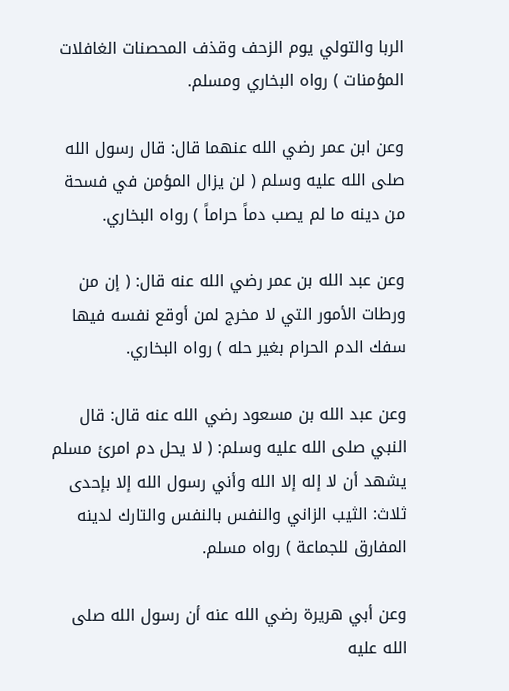الربا والتولي يوم الزحف وقذف المحصنات الغافلات المؤمنات ) رواه البخاري ومسلم.

وعن ابن عمر رضي الله عنهما قال: قال رسول الله صلى الله عليه وسلم ( لن يزال المؤمن في فسحة من دينه ما لم يصب دماً حراماً ) رواه البخاري.

وعن عبد الله بن عمر رضي الله عنه قال: ( إن من ورطات الأمور التي لا مخرج لمن أوقع نفسه فيها سفك الدم الحرام بغير حله ) رواه البخاري.

وعن عبد الله بن مسعود رضي الله عنه قال: قال النبي صلى الله عليه وسلم: ( لا يحل دم امرئ مسلم يشهد أن لا إله إلا الله وأني رسول الله إلا بإحدى ثلاث: الثيب الزاني والنفس بالنفس والتارك لدينه المفارق للجماعة ) رواه مسلم.

وعن أبي هريرة رضي الله عنه أن رسول الله صلى الله عليه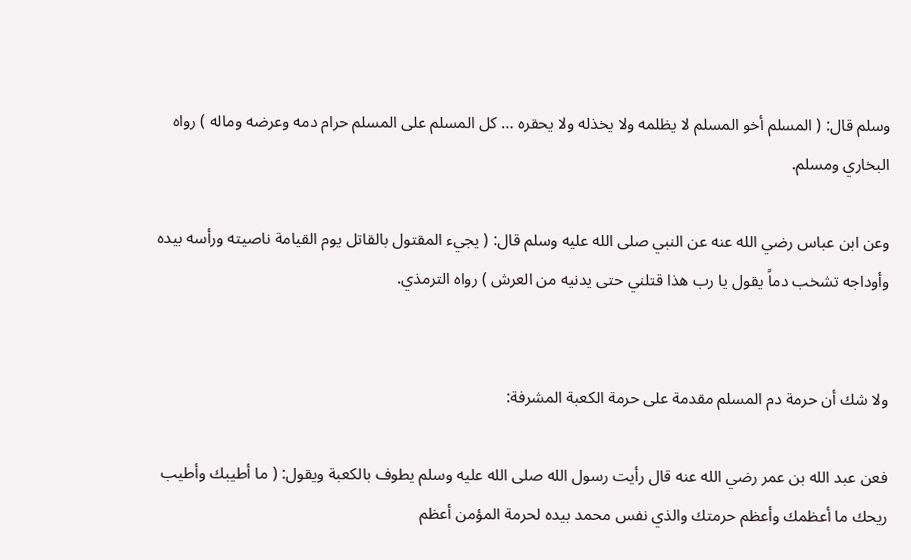وسلم قال: ( المسلم أخو المسلم لا يظلمه ولا يخذله ولا يحقره … كل المسلم على المسلم حرام دمه وعرضه وماله ) رواه البخاري ومسلم.

وعن ابن عباس رضي الله عنه عن النبي صلى الله عليه وسلم قال: ( يجيء المقتول بالقاتل يوم القيامة ناصيته ورأسه بيده وأوداجه تشخب دماً يقول يا رب هذا قتلني حتى يدنيه من العرش ) رواه الترمذي.


ولا شك أن حرمة دم المسلم مقدمة على حرمة الكعبة المشرفة:

فعن عبد الله بن عمر رضي الله عنه قال رأيت رسول الله صلى الله عليه وسلم يطوف بالكعبة ويقول: ( ما أطيبك وأطيب ريحك ما أعظمك وأعظم حرمتك والذي نفس محمد بيده لحرمة المؤمن أعظم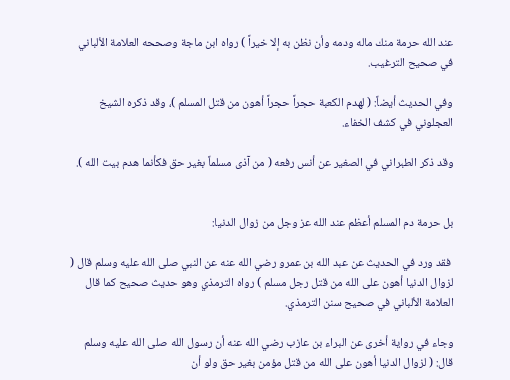عند الله حرمة منك ماله ودمه وأن نظن به إلا خيراً ) رواه ابن ماجة وصححه العلامة الألباني في صحيح الترغيب.

وفي الحديث أيضاً: ( لهدم الكعبة حجراً حجراً أهون من قتل المسلم )، وقد ذكره الشيخ العجلوني في كشف الخفاء.

وقد ذكر الطبراني في الصغير عن أنس رفعه ( من آذى مسلماً بغير حق فكأنما هدم بيت الله ).


بل حرمة دم المسلم أعظم عند الله عز وجل من زوال الدنيا:

 فقد ورد في الحديث عن عبد الله بن عمرو رضي الله عنه عن النبي صلى الله عليه وسلم قال ( لزوال الدنيا أهون على الله من قتل رجل مسلم ) رواه الترمذي وهو حديث صحيح كما قال العلامة الألباني في صحيح سنن الترمذي.

وجاء في رواية أخرى عن البراء بن عازب رضي الله عنه أن رسول الله صلى الله عليه وسلم قال: ( لزوال الدنيا أهون على الله من قتل مؤمن بغير حق ولو أن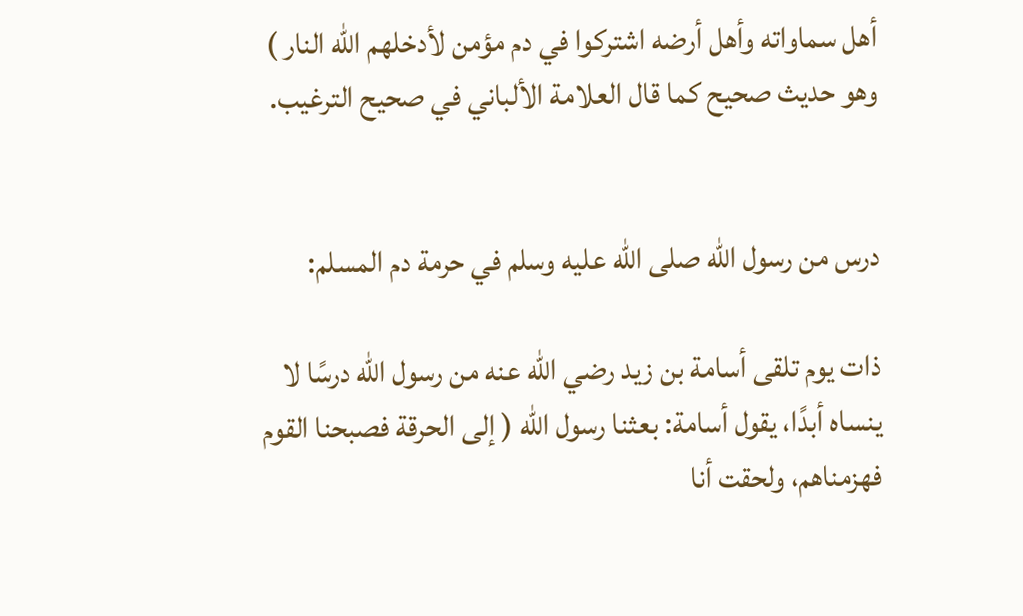أهل سماواته وأهل أرضه اشتركوا في دم مؤمن لأدخلهم الله النار ) وهو حديث صحيح كما قال العلامة الألباني في صحيح الترغيب.


درس من رسول الله صلى الله عليه وسلم في حرمة دم المسلم:

ذات يوم تلقى أسامة بن زيد رضي الله عنه من رسول الله درسًا لا ينساه أبدًا، يقول أسامة: بعثنا رسول الله ( إلى الحرقة فصبحنا القوم فهزمناهم، ولحقت أنا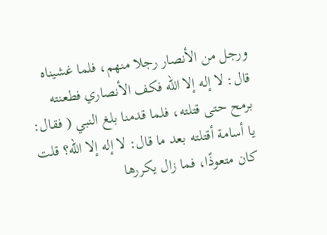ورجل من الأنصار رجلا منهم، فلما غشيناه قال: لا إله إلا الله فكف الأنصاري فطعنته برمح حتى قتلته، فلما قدمنا بلغ النبي ( فقال: يا أسامة أقتلته بعد ما قال: لا إله إلا الله؟ قلت كان متعوذًا، فما زال يكررها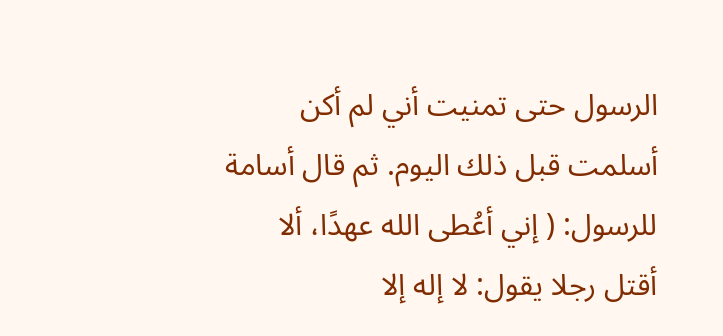الرسول حتى تمنيت أني لم أكن أسلمت قبل ذلك اليوم. ثم قال أسامة للرسول: ( إني أعُطى الله عهدًا، ألا أقتل رجلا يقول: لا إله إلا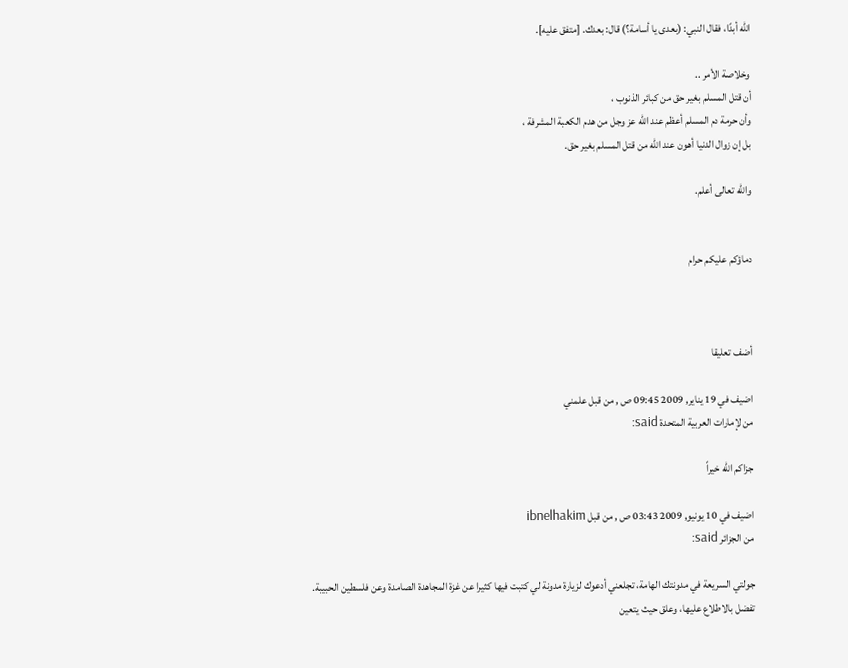الله أبدًا، فقال النبي: (بعدى يا أسامة؟) قال: بعدك. [متفق عليه].

وخلاصة الأمر ..
أن قتل المسلم بغير حق من كبائر الذنوب ،
وأن حرمة دم المسلم أعظم عند الله عز وجل من هدم الكعبة المشرفة ،
بل إن زوال الدنيا أهون عند الله من قتل المسلم بغير حق.

والله تعالى أعلم.


دماؤكم عليكم حرام



أضف تعليقا

اضيف في 19 يناير, 2009 09:45 ص , من قبل علمني
من لإمارات العربية المتحدة said:

جزاكم الله خيراً

اضيف في 10 يونيو, 2009 03:43 ص , من قبل ibnelhakim
من الجزائر said:

جولتي السريعة في مدونتك الهامة، تجلعني أدعوك لزيارة مدونة لي كتبت فيها كثيرا عن غزة المجاهدة الصامدة وعن فلسطين الحبيبة.
تفضل بالاطلاع عليها، وعلق حيث يتعين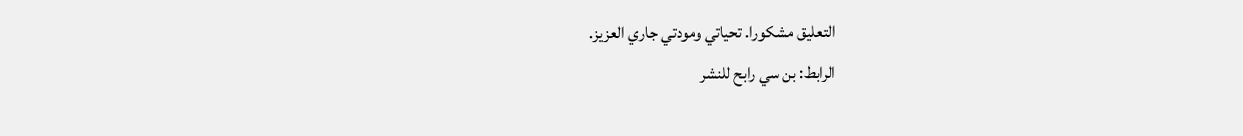التعليق مشكورا. تحياتي ومودتي جاري العزيز.
الرابط: بن سي رابح للنشر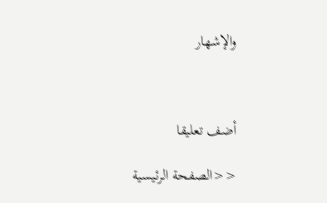والإشهار



أضف تعليقا

<<الصفحة الرئيسية